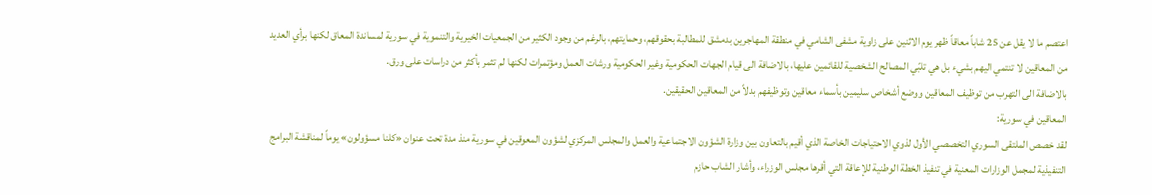اعتصم ما لا يقل عن 25 شاباً معاقاً ظهر يوم الاثنين على زاوية مشفى الشامي في منطقة المهاجرين بدمشق للمطالبة بحقوقهم، وحمايتهم، بالرغم من وجود الكثير من الجمعيات الخيرية والتنموية في سورية لمساندة المعاق لكنها برأي العديد من المعاقين لا تنتمي اليهم بشيء بل هي تلبّي المصالح الشخصية للقائمين عليها، بالاضافة الى قيام الجهات الحكومية وغير الحكومية ورشات العمل ومؤتمرات لكنها لم تثمر بأكثر من دراسات على ورق.
بالاضافة الى التهرب من توظيف المعاقين ووضع أشخاص سليمين بأسماء معاقين وتوظيفهم بدلاً من المعاقين الحقيقين.
المعاقين في سورية:
لقد خصص الملتقى السوري التخصصي الأول لذوي الاحتياجات الخاصة الذي أقيم بالتعاون بين وزارة الشؤون الاجتماعية والعمل والمجلس المركزي لشؤون المعوقين في سورية منذ مدة تحت عنوان «كلنا مسؤولون» يوماً لمناقشة البرامج التنفيذية لمجمل الوزارات المعنية في تنفيذ الخطة الوطنية للإعاقة التي أقرها مجلس الوزراء، وأشار الشاب حازم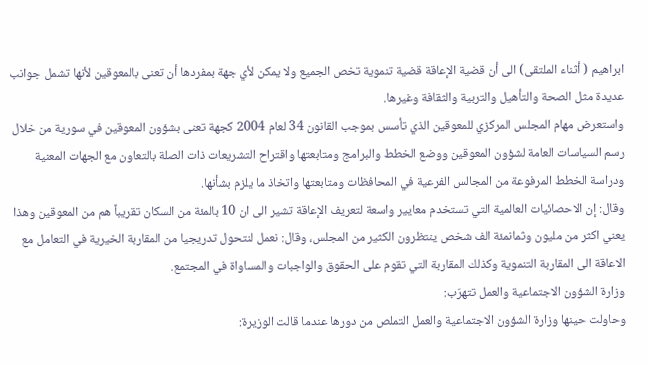ابراهيم ( أثناء الملتقى) الى أن قضية الإعاقة قضية تنموية تخص الجميع ولا يمكن لأي جهة بمفردها أن تعنى بالمعوقين لأنها تشمل جوانب عديدة مثل الصحة والتأهيل والتربية والثقافة وغيرها.
واستعرض مهام المجلس المركزي للمعوقين الذي تأسس بموجب القانون 34 لعام 2004 كجهة تعنى بشؤون المعوقين في سورية من خلال رسم السياسات العامة لشؤون المعوقين ووضع الخطط والبرامج ومتابعتها واقتراح التشريعات ذات الصلة بالتعاون مع الجهات المعنية ودراسة الخطط المرفوعة من المجالس الفرعية في المحافظات ومتابعتها واتخاذ ما يلزم بشأنها.
وقال: إن الاحصائيات العالمية التي تستخدم معايير واسعة لتعريف الإعاقة تشير الى ان 10 بالمئة من السكان تقريباً هم من المعوقين وهذا يعني اكثر من مليون وثمانمئة الف شخص ينتظرون الكثير من المجلس، وقال: نعمل لنتحول تدريجيا من المقاربة الخيرية في التعامل مع الاعاقة الى المقاربة التنموية وكذلك المقاربة التي تقوم على الحقوق والواجبات والمساواة في المجتمع.
وزارة الشؤون الاجتماعية والعمل تتهرّب:
وحاولت حينها وزارة الشؤون الاجتماعية والعمل التملص من دورها عندما قالت الوزيرة: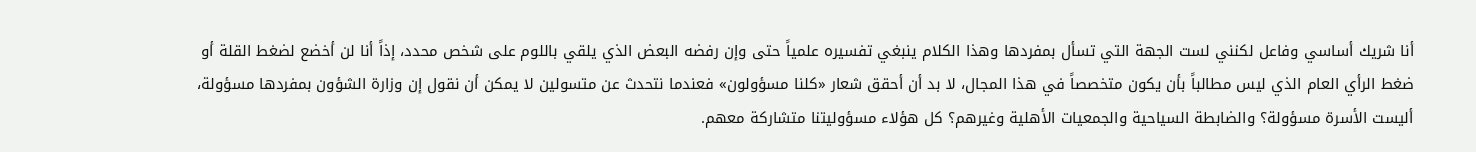أنا شريك أساسي وفاعل لكنني لست الجهة التي تسأل بمفردها وهذا الكلام ينبغي تفسيره علمياً حتى وإن رفضه البعض الذي يلقي باللوم على شخص محدد، إذاً أنا لن أخضع لضغط القلة أو ضغط الرأي العام الذي ليس مطالباً بأن يكون متخصصاً في هذا المجال، لا بد أن أحقق شعار «كلنا مسؤولون» فعندما نتحدث عن متسولين لا يمكن أن نقول إن وزارة الشؤون بمفردها مسؤولة، أليست الأسرة مسؤولة؟ والضابطة السياحية والجمعيات الأهلية وغيرهم؟ كل هؤلاء مسؤوليتنا متشاركة معهم.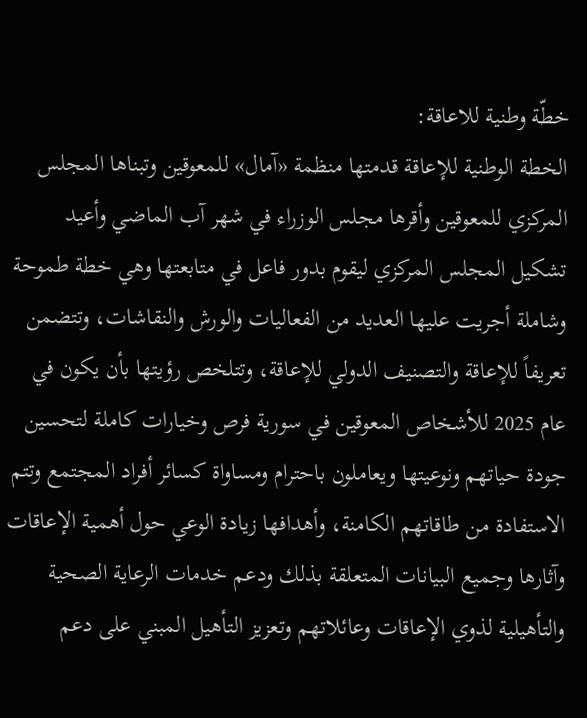خطّة وطنية للاعاقة:
الخطة الوطنية للإعاقة قدمتها منظمة «آمال» للمعوقين وتبناها المجلس المركزي للمعوقين وأقرها مجلس الوزراء في شهر آب الماضي وأعيد تشكيل المجلس المركزي ليقوم بدور فاعل في متابعتها وهي خطة طموحة وشاملة أجريت عليها العديد من الفعاليات والورش والنقاشات، وتتضمن تعريفاً للإعاقة والتصنيف الدولي للإعاقة، وتتلخص رؤيتها بأن يكون في عام 2025 للأشخاص المعوقين في سورية فرص وخيارات كاملة لتحسين جودة حياتهم ونوعيتها ويعاملون باحترام ومساواة كسائر أفراد المجتمع وتتم الاستفادة من طاقاتهم الكامنة، وأهدافها زيادة الوعي حول أهمية الإعاقات وآثارها وجميع البيانات المتعلقة بذلك ودعم خدمات الرعاية الصحية والتأهيلية لذوي الإعاقات وعائلاتهم وتعزيز التأهيل المبني على دعم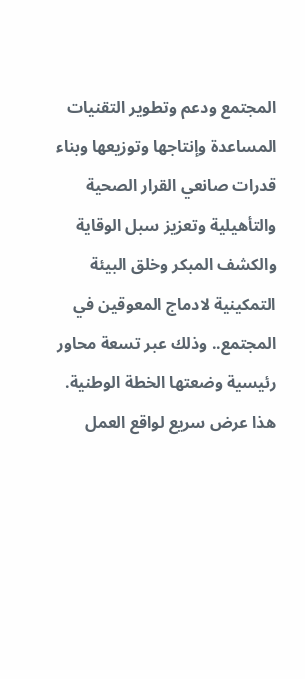المجتمع ودعم وتطوير التقنيات المساعدة وإنتاجها وتوزيعها وبناء قدرات صانعي القرار الصحية والتأهيلية وتعزيز سبل الوقاية والكشف المبكر وخلق البيئة التمكينية لادماج المعوقين في المجتمع.. وذلك عبر تسعة محاور رئيسية وضعتها الخطة الوطنية.
هذا عرض سريع لواقع العمل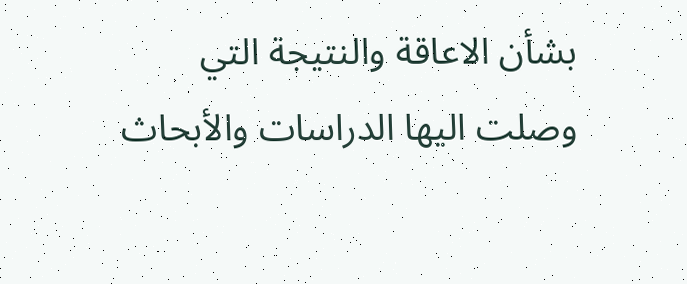بشأن الاعاقة والنتيجة التي وصلت اليها الدراسات والأبحاث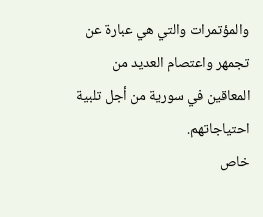والمؤتمرات والتي هي عبارة عن تجمهر واعتصام العديد من المعاقين في سورية من أجل تلبية احتياجاتهم.
خاص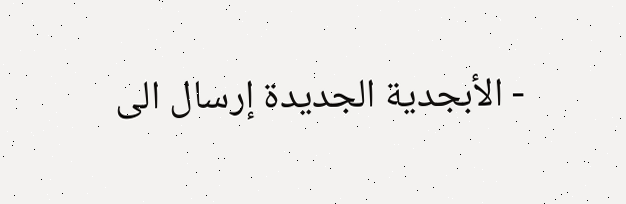- الأبجدية الجديدة إرسال الى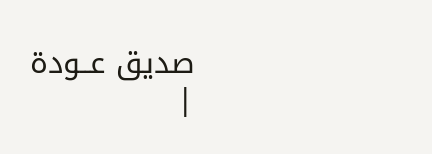صديق عــودة
|